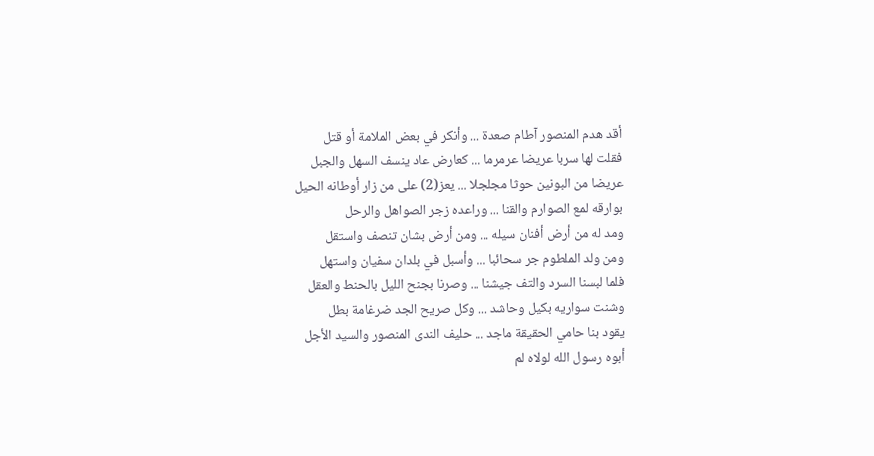أقد هدم المنصور آطام صعدة ... وأنكر في بعض الملامة أو قتل
فقلت لها سربا عريضا عرمرما ... كعارض عاد ينسف السهل والجبل
عريضا من البونين حوثا مجلجلا ... يعز(2) على من زار أوطانه الحيل
بوارقه لمع الصوارم والقنا ... وراعده زجر الصواهل والرحل
ومد له من أرض أفنان سيله ... ومن أرض بشان تنصف واستقل
ومن ولد الملطوم جر سحائبا ... وأسبل في بلدان سفيان واستهل
فلما لبسنا السرد والتف جيشنا ... وصرنا بجنح الليل بالحنط والعقل
وشنت سواريه بكيل وحاشد ... وكل صريح الجد ضرغامة بطل
يقود بنا حامي الحقيقة ماجد ... حليف الندى المنصور والسيد الأجل
أبوه رسول الله لولاه لم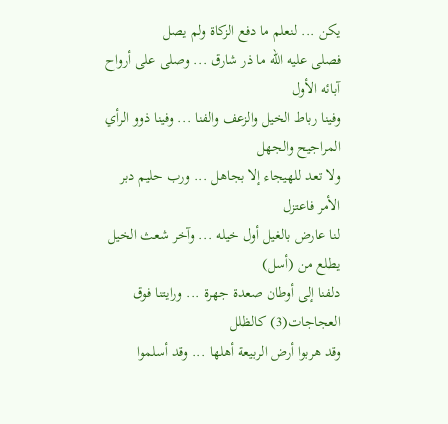يكن ... لنعلم ما دفع الزكاة ولم يصل
فصلى عليه الله ما ذر شارق ... وصلى على أرواح آبائه الأول
وفينا رباط الخيل والزعف والفنا ... وفينا ذوو الرأي المراجيح والجهل
ولا تعد للهيجاء إلا بجاهل ... ورب حليم دبر الأمر فاعتزل
لنا عارض بالغيل أول خيله ... وآخر شعث الخيل يطلع من (أسل)
دلفنا إلى أوطان صعدة جهرة ... ورايتنا فوق العجاجات(3) كالظلل
وقد هربوا أرض الربيعة أهلها ... وقد أسلموا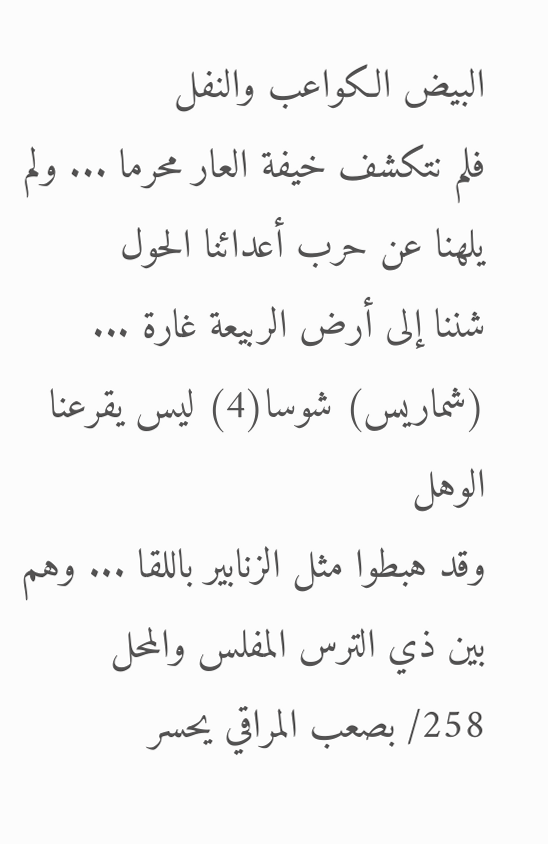البيض الكواعب والنفل
فلم نتكشف خيفة العار محرما ... ولم يلهنا عن حرب أعدائنا الحول
شننا إلى أرض الربيعة غارة ... (شماريس) شوسا(4) ليس يقرعنا الوهل
وقد هبطوا مثل الزنابير باللقا ... وهم بين ذي الترس المفلس والمحل
258/ بصعب المراقي يحسر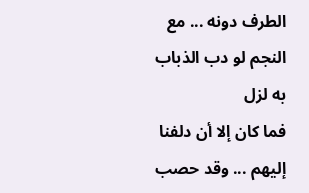الطرف دونه ... مع النجم لو دب الذباب به لزل
فما كان إلا أن دلفنا إليهم ... وقد حصب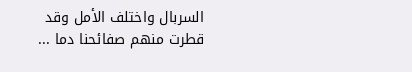السربال واختلف الأمل وقد قطرت منهم صفائحنا دما ...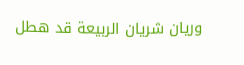وريان شريان الربيعة قد هطل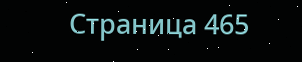Страница 465